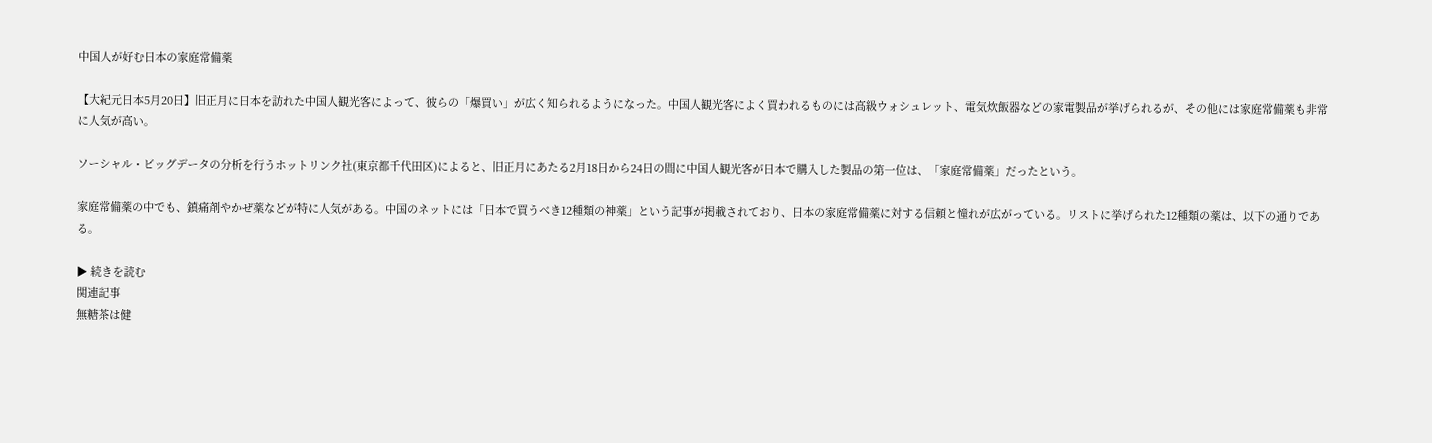中国人が好む日本の家庭常備薬

【大紀元日本5月20日】旧正月に日本を訪れた中国人観光客によって、彼らの「爆買い」が広く知られるようになった。中国人観光客によく買われるものには高級ウォシュレット、電気炊飯器などの家電製品が挙げられるが、その他には家庭常備薬も非常に人気が高い。

ソーシャル・ビッグデータの分析を行うホットリンク社(東京都千代田区)によると、旧正月にあたる2月18日から24日の間に中国人観光客が日本で購入した製品の第一位は、「家庭常備薬」だったという。

家庭常備薬の中でも、鎮痛剤やかぜ薬などが特に人気がある。中国のネットには「日本で買うべき12種類の神薬」という記事が掲載されており、日本の家庭常備薬に対する信頼と憧れが広がっている。リストに挙げられた12種類の薬は、以下の通りである。

▶ 続きを読む
関連記事
無糖茶は健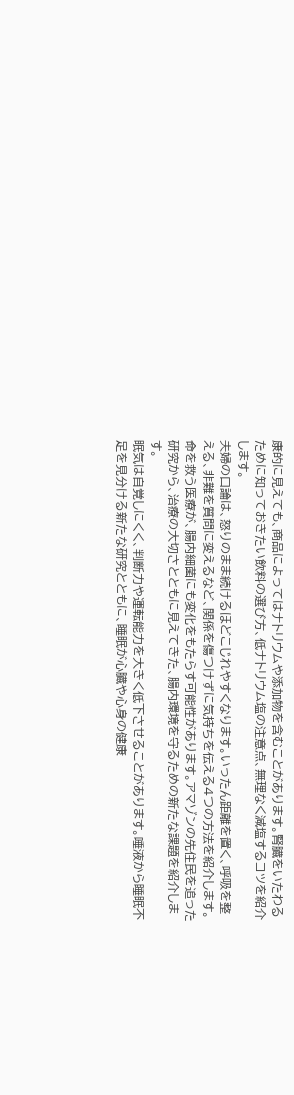康的に見えても、商品によってはナトリウムや添加物を含むことがあります。腎臓をいたわるために知っておきたい飲料の選び方、低ナトリウム塩の注意点、無理なく減塩するコツを紹介します。
夫婦の口論は、怒りのまま続けるほどこじれやすくなります。いったん距離を置く、呼吸を整える、非難を質問に変えるなど、関係を傷つけずに気持ちを伝える4つの方法を紹介します。
命を救う医療が、腸内細菌にも変化をもたらす可能性があります。アマゾンの先住民を追った研究から、治療の大切さとともに見えてきた、腸内環境を守るための新たな課題を紹介します。
眠気は自覚しにくく、判断力や運転能力を大きく低下させることがあります。唾液から睡眠不足を見分ける新たな研究とともに、睡眠が心臓や心身の健康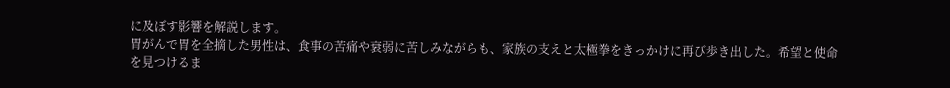に及ぼす影響を解説します。
胃がんで胃を全摘した男性は、食事の苦痛や衰弱に苦しみながらも、家族の支えと太極拳をきっかけに再び歩き出した。希望と使命を見つけるま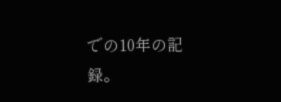での10年の記録。